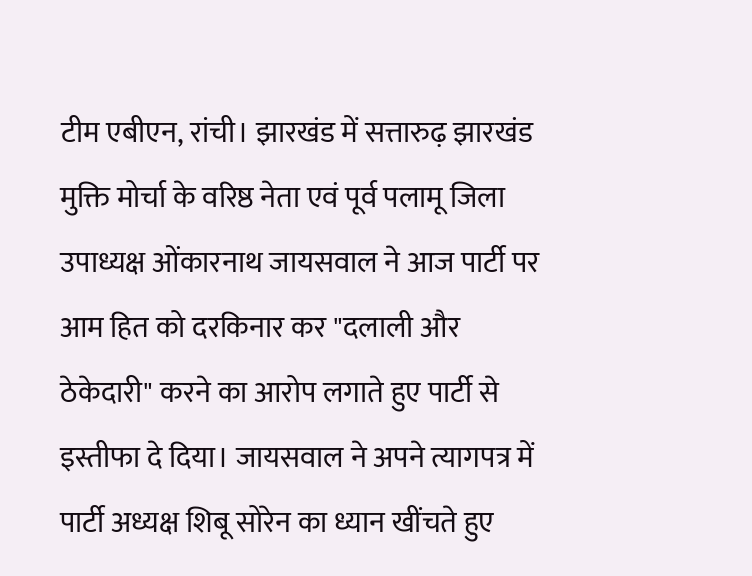टीम एबीएन, रांची। झारखंड में सत्तारुढ़ झारखंड मुक्ति मोर्चा के वरिष्ठ नेता एवं पूर्व पलामू जिला उपाध्यक्ष ओंकारनाथ जायसवाल ने आज पार्टी पर आम हित को दरकिनार कर "दलाली और ठेकेदारी" करने का आरोप लगाते हुए पार्टी से इस्तीफा दे दिया। जायसवाल ने अपने त्यागपत्र में पार्टी अध्यक्ष शिबू सोरेन का ध्यान खींचते हुए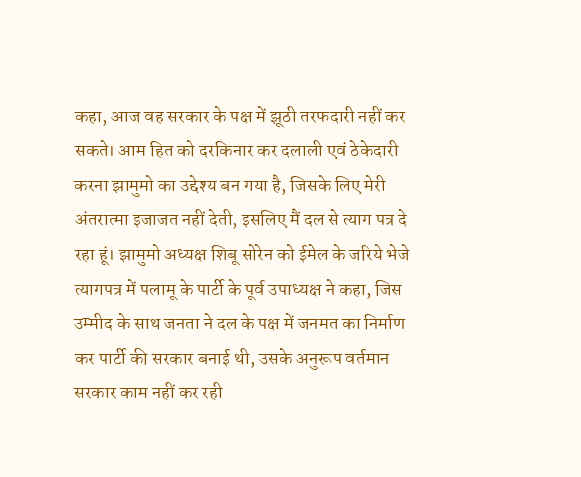कहा, आज वह सरकार के पक्ष में झूठी तरफदारी नहीं कर सकते। आम हित को दरकिनार कर दलाली एवं ठेकेदारी करना झामुमो का उद्देश्य बन गया है, जिसके लिए मेरी अंतरात्मा इजाजत नहीं देती, इसलिए मैं दल से त्याग पत्र दे रहा हूं। झामुमो अध्यक्ष शिबू सोरेन को ईमेल के जरिये भेजे त्यागपत्र में पलामू के पार्टी के पूर्व उपाध्यक्ष ने कहा, जिस उम्मीद के साथ जनता ने दल के पक्ष में जनमत का निर्माण कर पार्टी की सरकार बनाई थी, उसके अनुरूप वर्तमान सरकार काम नहीं कर रही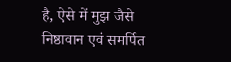है, ऐसे में मुझ जैसे निष्ठावान एवं समर्पित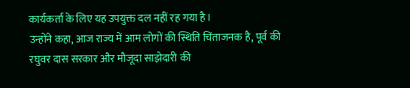कार्यकर्ता के लिए यह उपयुक्त दल नहीं रह गया है।
उन्होंने कहा, आज राज्य में आम लोगों की स्थिति चिंताजनक है, पूर्व की रघुवर दास सरकार और मौजूदा साझेदारी की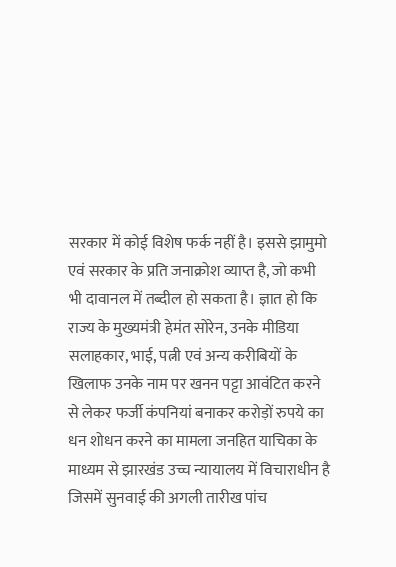सरकार में कोई विशेष फर्क नहीं है। इससे झामुमो एवं सरकार के प्रति जनाक्रोश व्याप्त है, जो कभी भी दावानल में तब्दील हो सकता है। ज्ञात हो कि राज्य के मुख्यमंत्री हेमंत सोरेन, उनके मीडिया सलाहकार, भाई, पत्नी एवं अन्य करीबियों के खिलाफ उनके नाम पर खनन पट्टा आवंटित करने से लेकर फर्जी कंपनियां बनाकर करोड़ों रुपये का धन शोधन करने का मामला जनहित याचिका के माध्यम से झारखंड उच्च न्यायालय में विचाराधीन है जिसमें सुनवाई की अगली तारीख पांच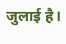जुलाई है।